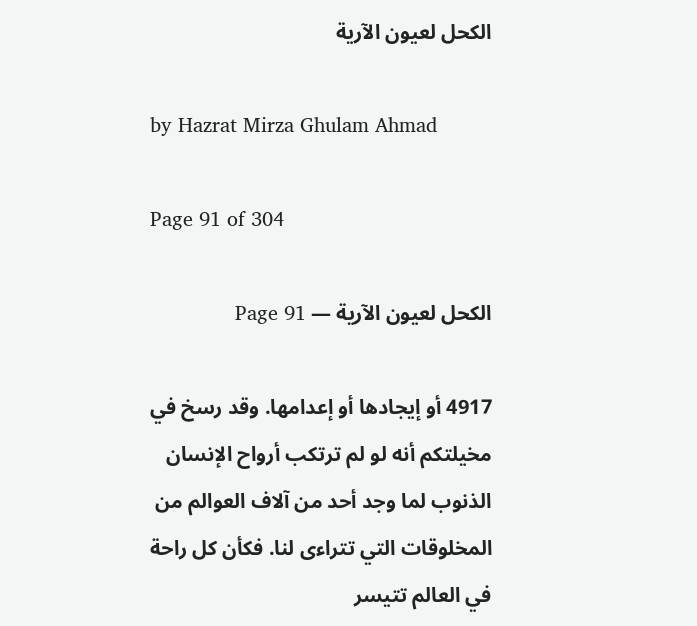الكحل لعيون الآرية

by Hazrat Mirza Ghulam Ahmad

Page 91 of 304

الكحل لعيون الآرية — Page 91

4917 أو إيجادها أو إعدامها. وقد رسخ في مخيلتكم أنه لو لم ترتكب أرواح الإنسان الذنوب لما وجد أحد من آلاف العوالم من المخلوقات التي تتراءى لنا. فكأن كل راحة في العالم تتيسر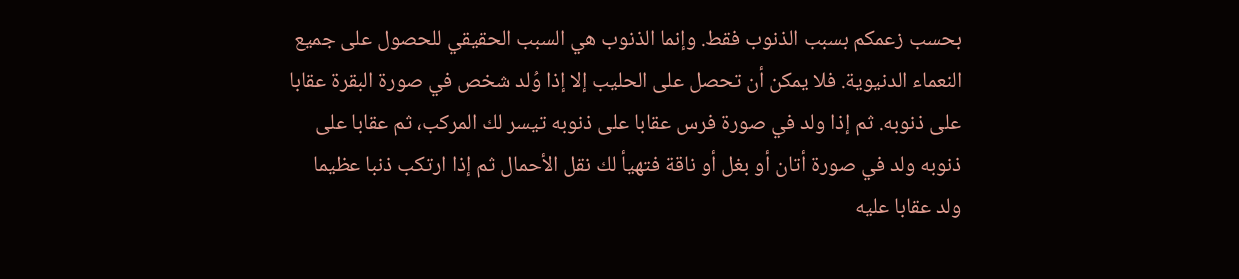بحسب زعمكم بسبب الذنوب فقط. وإنما الذنوب هي السبب الحقيقي للحصول على جميع النعماء الدنيوية. فلا يمكن أن تحصل على الحليب إلا إذا وُلد شخص في صورة البقرة عقابا على ذنوبه. ثم إذا ولد في صورة فرس عقابا على ذنوبه تيسر لك المركب، ثم عقابا على ذنوبه ولد في صورة أتان أو بغل أو ناقة فتهيأ لك نقل الأحمال ثم إذا ارتكب ذنبا عظيما ولد عقابا عليه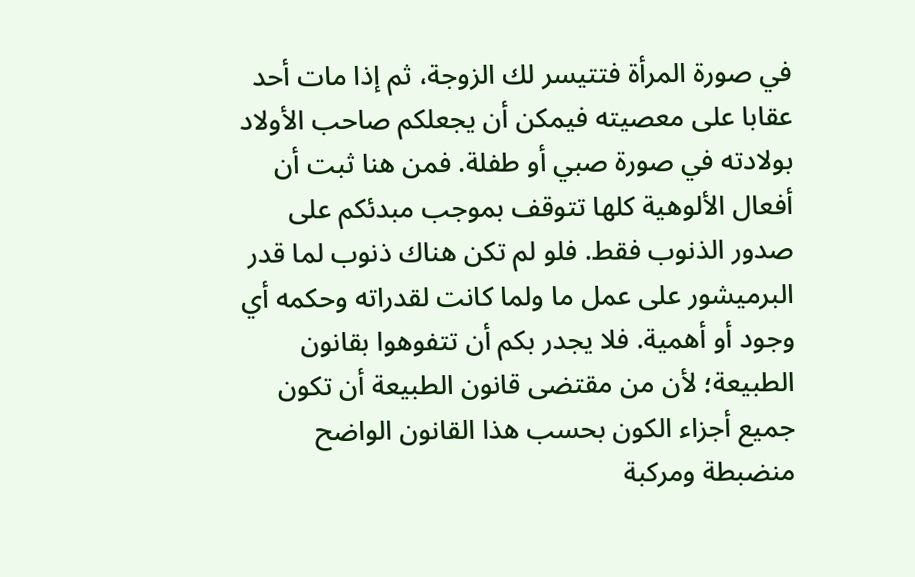في صورة المرأة فتتيسر لك الزوجة، ثم إذا مات أحد عقابا على معصيته فيمكن أن يجعلكم صاحب الأولاد بولادته في صورة صبي أو طفلة. فمن هنا ثبت أن أفعال الألوهية كلها تتوقف بموجب مبدئكم على صدور الذنوب فقط. فلو لم تكن هناك ذنوب لما قدر البرميشور على عمل ما ولما كانت لقدراته وحكمه أي وجود أو أهمية. فلا يجدر بكم أن تتفوهوا بقانون الطبيعة؛ لأن من مقتضى قانون الطبيعة أن تكون جميع أجزاء الكون بحسب هذا القانون الواضح منضبطة ومركبة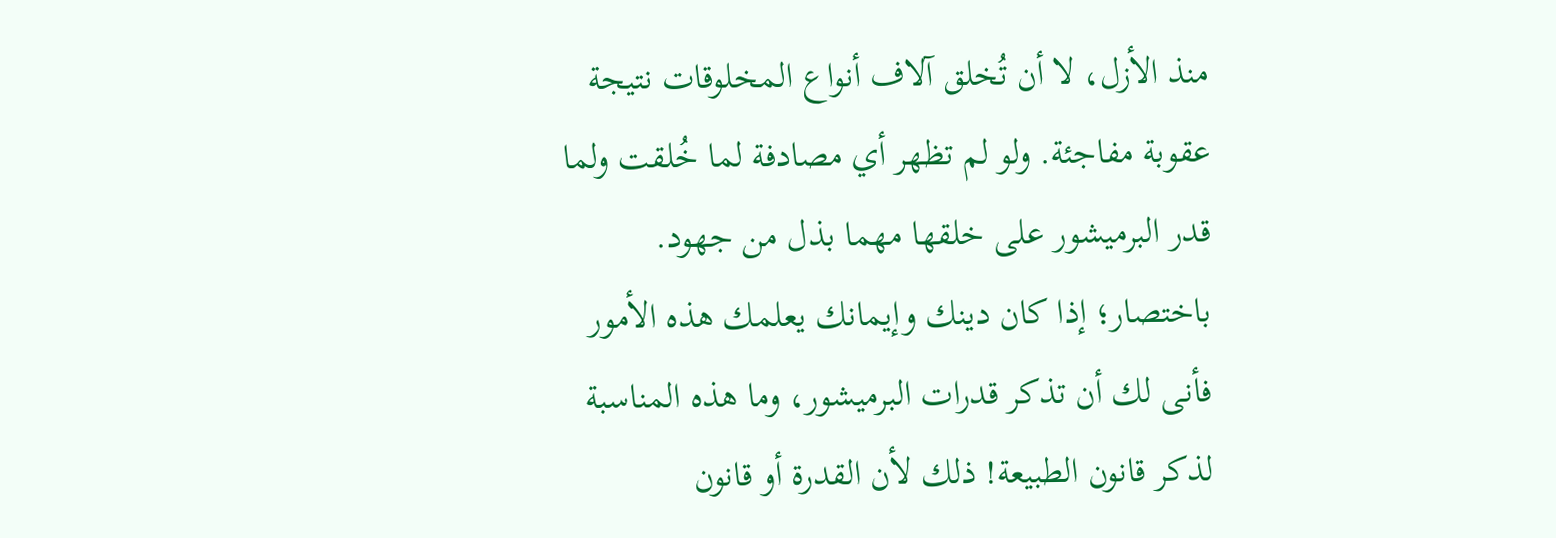منذ الأزل، لا أن تُخلق آلاف أنواع المخلوقات نتيجة عقوبة مفاجئة. ولو لم تظهر أي مصادفة لما خُلقت ولما قدر البرميشور على خلقها مهما بذل من جهود. باختصار؛ إذا كان دينك وإيمانك يعلمك هذه الأمور فأنى لك أن تذكر قدرات البرميشور، وما هذه المناسبة لذكر قانون الطبيعة! ذلك لأن القدرة أو قانون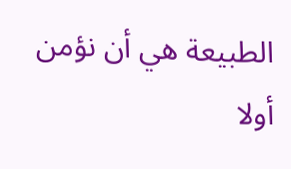الطبيعة هي أن نؤمن أولا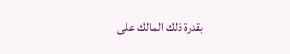بقدرة ذلك المالك على